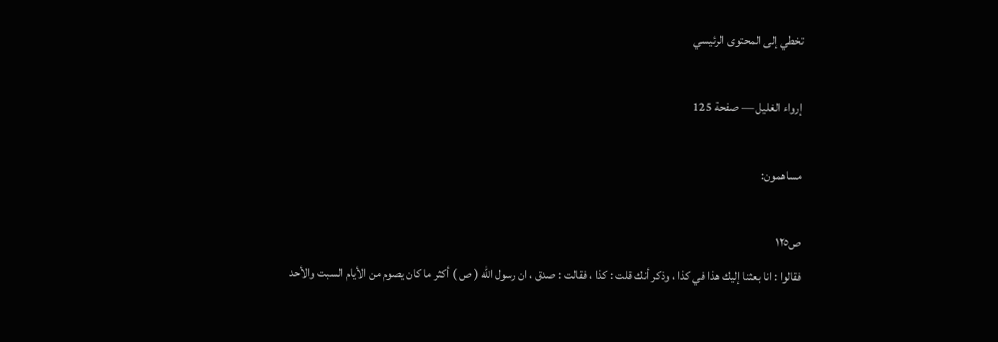تخطي إلى المحتوى الرئيسي

إرواء الغليل — صفحة 125

مساهمون:

ص١٢٥
فقالوا : انا بعثنا إليك هذا في كذا ، وذكر أنك قلت : كذا ، فقالت : صدق ، ان رسول الله ( ص ) أكثر ما كان يصوم من الأيام السبت والأحد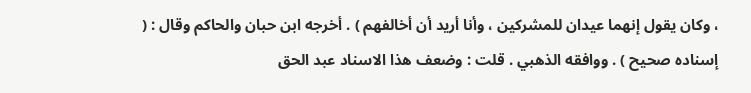، وكان يقول إنهما عيدان للمشركين ، وأنا أريد أن أخالفهم ) . أخرجه ابن حبان والحاكم وقال : ( إسناده صحيح ) . ووافقه الذهبي . قلت : وضعف هذا الاسناد عبد الحق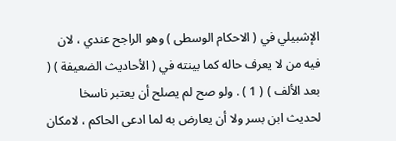الإشبيلي في ( الاحكام الوسطى ) وهو الراجح عندي ، لان فيه من لا يعرف حاله كما بينته في ( الأحاديث الضعيفة ) ( بعد الألف ) ( 1 ) . ولو صح لم يصلح أن يعتبر ناسخا لحديث ابن بسر ولا أن يعارض به لما ادعى الحاكم ، لامكان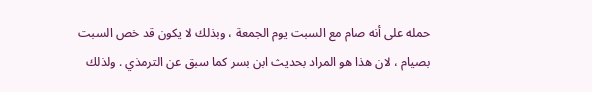حمله على أنه صام مع السبت يوم الجمعة ، وبذلك لا يكون قد خص السبت بصيام ، لان هذا هو المراد بحديث ابن بسر كما سبق عن الترمذي . ولذلك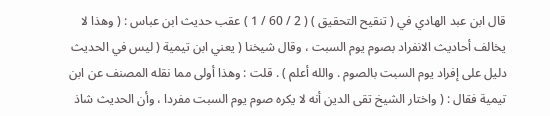قال ابن عبد الهادي في ( تنقيح التحقيق ) ( 2 / 60 / 1 ) عقب حديث ابن عباس : ( وهذا لا يخالف أحاديث الانفراد بصوم يوم السبت ، وقال شيخنا ( يعني ابن تيمية ( ليس في الحديث دليل على إفراد يوم السبت بالصوم . والله أعلم ) . قلت : وهذا أولى مما نقله المصنف عن ابن تيمية فقال : ( واختار الشيخ تقى الدين أنه لا يكره صوم يوم السبت مفردا ، وأن الحديث شاذ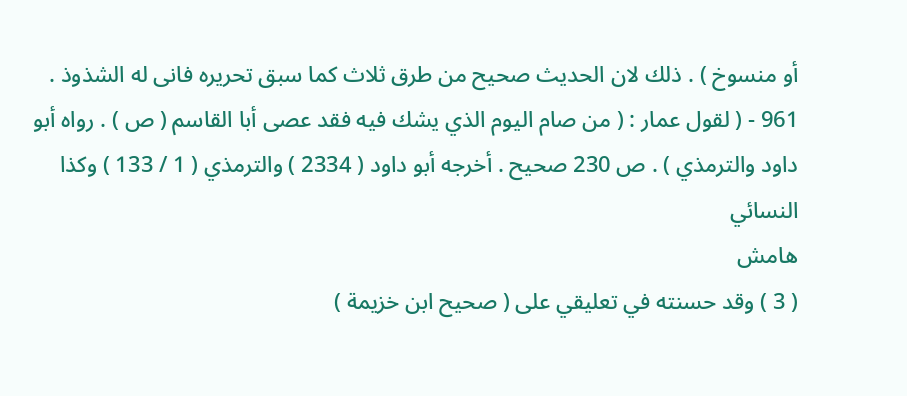أو منسوخ ) . ذلك لان الحديث صحيح من طرق ثلاث كما سبق تحريره فانى له الشذوذ . 961 - ( لقول عمار : ( من صام اليوم الذي يشك فيه فقد عصى أبا القاسم ( ص ) . رواه أبو داود والترمذي ) . ص 230 صحيح . أخرجه أبو داود ( 2334 ) والترمذي ( 1 / 133 ) وكذا النسائي
هامش
( 3 ) وقد حسنته في تعليقي على ( صحيح ابن خزيمة )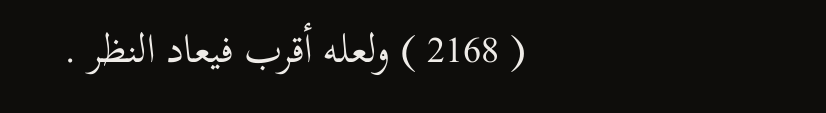( 2168 ) ولعله أقرب فيعاد النظر .